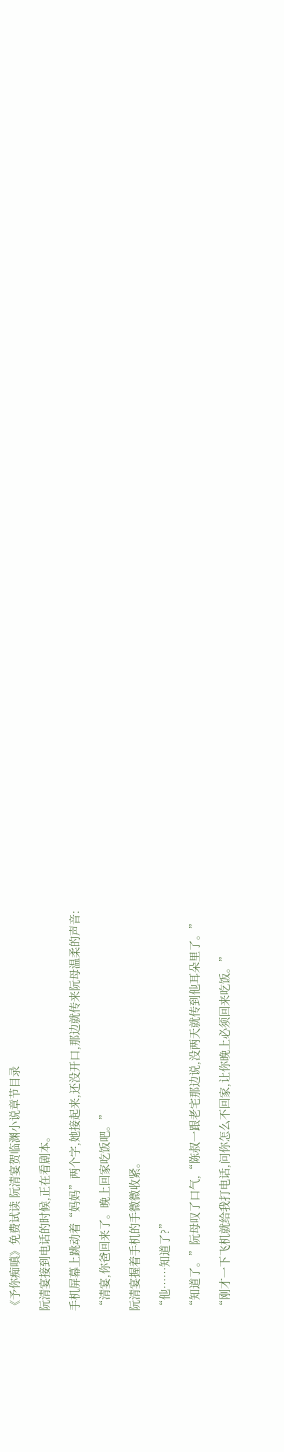《予你痴嗔》免费试读 阮清宴贺临渊小说章节目录

阮清宴接到电话的时候,正在看剧本。

手机屏幕上跳动着“妈妈”两个字,她接起来,还没开口,那边就传来阮母温柔的声音:

“清宴,你爸回来了。晚上回家吃饭吧。”

阮清宴握着手机的手微微收紧。

“他……知道了?”

“知道了。”阮母叹了口气,“陈叔一跟老宅那边说,没两天就传到他耳朵里了。”

“刚才一下飞机就给我打电话,问你怎么不回家,让你晚上必须回来吃饭。”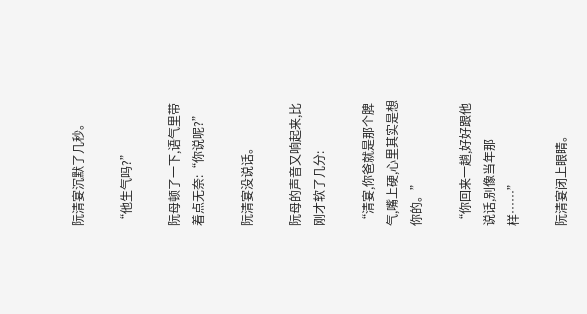阮清宴沉默了几秒。

“他生气吗?”

阮母顿了一下,语气里带着点无奈:“你说呢?”

阮清宴没说话。

阮母的声音又响起来,比刚才软了几分:

“清宴,你爸就是那个脾气,嘴上硬,心里其实是想你的。”

“你回来一趟,好好跟他说话,别像当年那样……”

阮清宴闭上眼睛。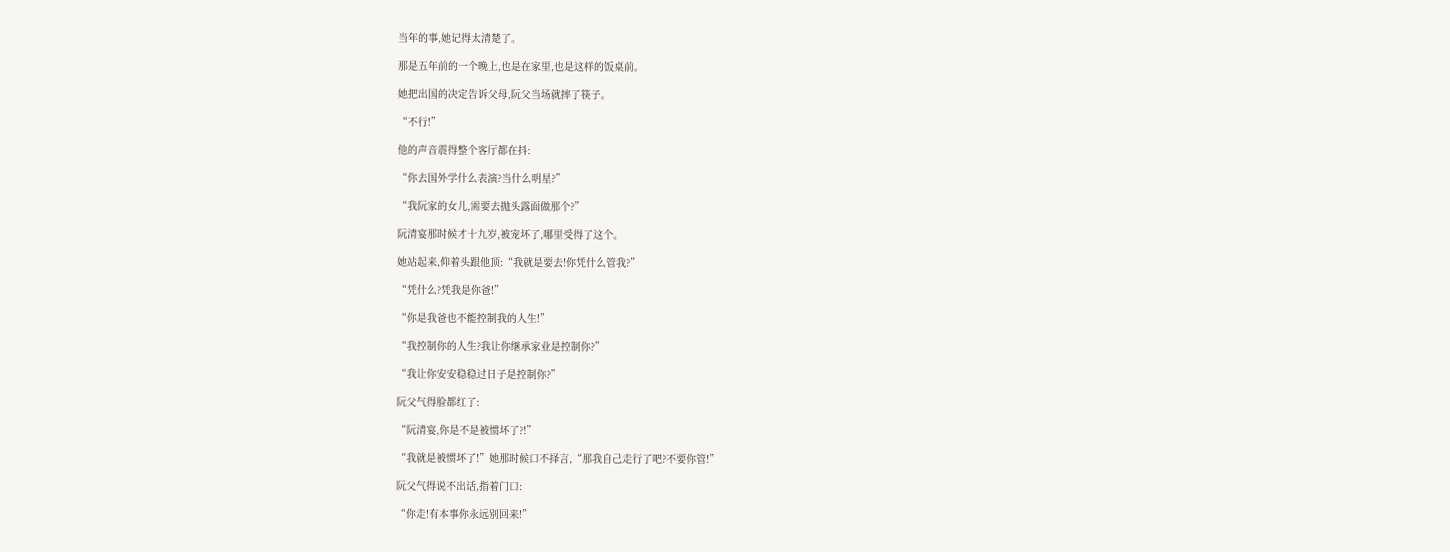当年的事,她记得太清楚了。

那是五年前的一个晚上,也是在家里,也是这样的饭桌前。

她把出国的决定告诉父母,阮父当场就摔了筷子。

“不行!”

他的声音震得整个客厅都在抖:

“你去国外学什么表演?当什么明星?”

“我阮家的女儿,需要去抛头露面做那个?”

阮清宴那时候才十九岁,被宠坏了,哪里受得了这个。

她站起来,仰着头跟他顶:“我就是要去!你凭什么管我?”

“凭什么?凭我是你爸!”

“你是我爸也不能控制我的人生!”

“我控制你的人生?我让你继承家业是控制你?”

“我让你安安稳稳过日子是控制你?”

阮父气得脸都红了:

“阮清宴,你是不是被惯坏了?!”

“我就是被惯坏了!”她那时候口不择言,“那我自己走行了吧?不要你管!”

阮父气得说不出话,指着门口:

“你走!有本事你永远别回来!”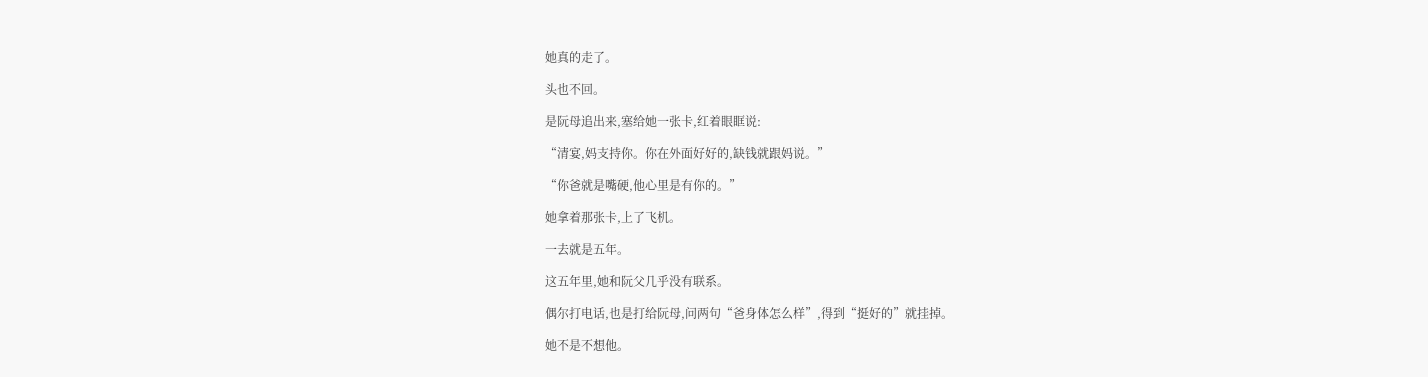她真的走了。

头也不回。

是阮母追出来,塞给她一张卡,红着眼眶说:

“清宴,妈支持你。你在外面好好的,缺钱就跟妈说。”

“你爸就是嘴硬,他心里是有你的。”

她拿着那张卡,上了飞机。

一去就是五年。

这五年里,她和阮父几乎没有联系。

偶尔打电话,也是打给阮母,问两句“爸身体怎么样”,得到“挺好的”就挂掉。

她不是不想他。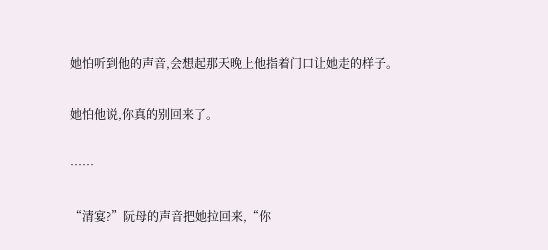她怕听到他的声音,会想起那天晚上他指着门口让她走的样子。

她怕他说,你真的别回来了。

……

“清宴?”阮母的声音把她拉回来,“你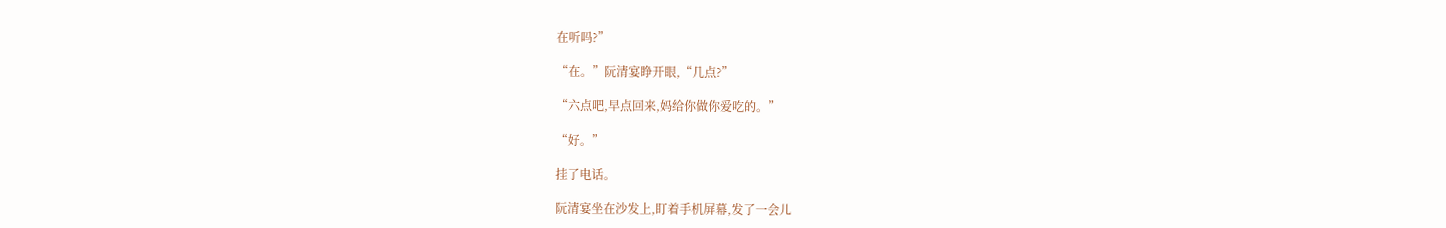在听吗?”

“在。”阮清宴睁开眼,“几点?”

“六点吧,早点回来,妈给你做你爱吃的。”

“好。”

挂了电话。

阮清宴坐在沙发上,盯着手机屏幕,发了一会儿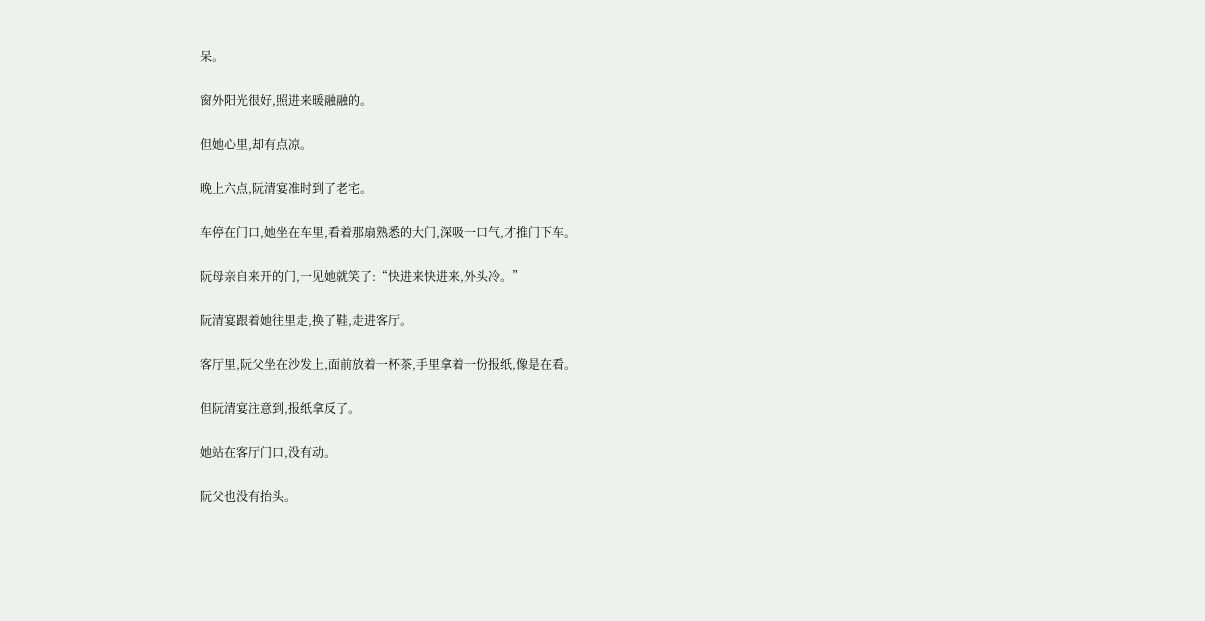呆。

窗外阳光很好,照进来暖融融的。

但她心里,却有点凉。

晚上六点,阮清宴准时到了老宅。

车停在门口,她坐在车里,看着那扇熟悉的大门,深吸一口气,才推门下车。

阮母亲自来开的门,一见她就笑了:“快进来快进来,外头冷。”

阮清宴跟着她往里走,换了鞋,走进客厅。

客厅里,阮父坐在沙发上,面前放着一杯茶,手里拿着一份报纸,像是在看。

但阮清宴注意到,报纸拿反了。

她站在客厅门口,没有动。

阮父也没有抬头。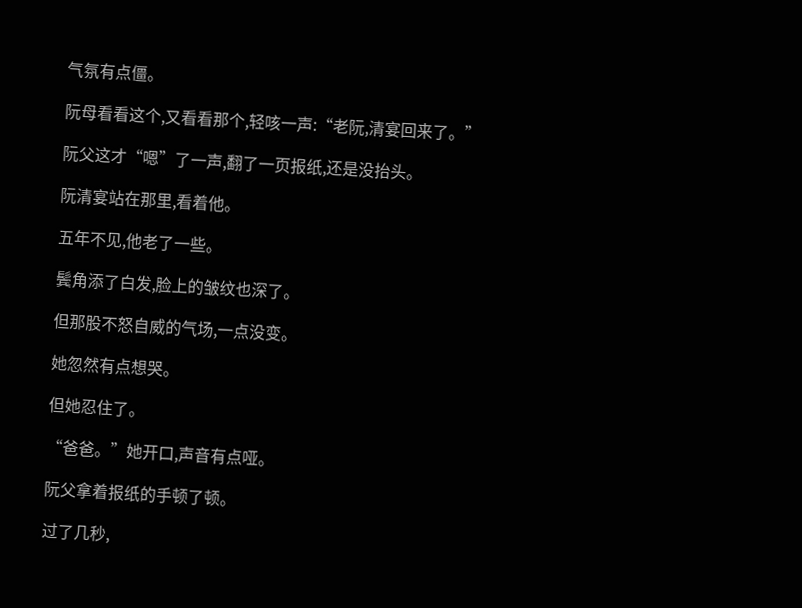气氛有点僵。

阮母看看这个,又看看那个,轻咳一声:“老阮,清宴回来了。”

阮父这才“嗯”了一声,翻了一页报纸,还是没抬头。

阮清宴站在那里,看着他。

五年不见,他老了一些。

鬓角添了白发,脸上的皱纹也深了。

但那股不怒自威的气场,一点没变。

她忽然有点想哭。

但她忍住了。

“爸爸。”她开口,声音有点哑。

阮父拿着报纸的手顿了顿。

过了几秒,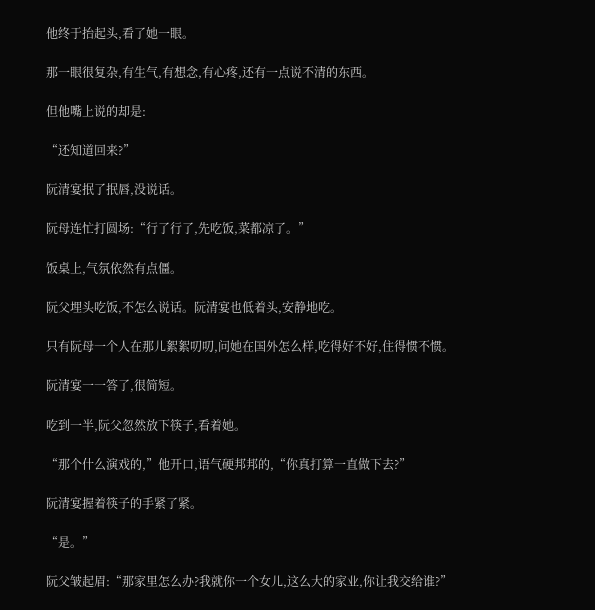他终于抬起头,看了她一眼。

那一眼很复杂,有生气,有想念,有心疼,还有一点说不清的东西。

但他嘴上说的却是:

“还知道回来?”

阮清宴抿了抿唇,没说话。

阮母连忙打圆场:“行了行了,先吃饭,菜都凉了。”

饭桌上,气氛依然有点僵。

阮父埋头吃饭,不怎么说话。阮清宴也低着头,安静地吃。

只有阮母一个人在那儿絮絮叨叨,问她在国外怎么样,吃得好不好,住得惯不惯。

阮清宴一一答了,很简短。

吃到一半,阮父忽然放下筷子,看着她。

“那个什么演戏的,”他开口,语气硬邦邦的,“你真打算一直做下去?”

阮清宴握着筷子的手紧了紧。

“是。”

阮父皱起眉:“那家里怎么办?我就你一个女儿,这么大的家业,你让我交给谁?”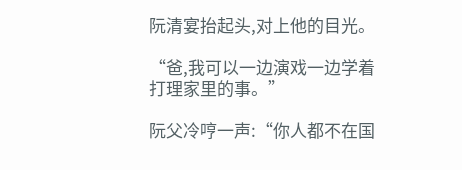阮清宴抬起头,对上他的目光。

“爸,我可以一边演戏一边学着打理家里的事。”

阮父冷哼一声:“你人都不在国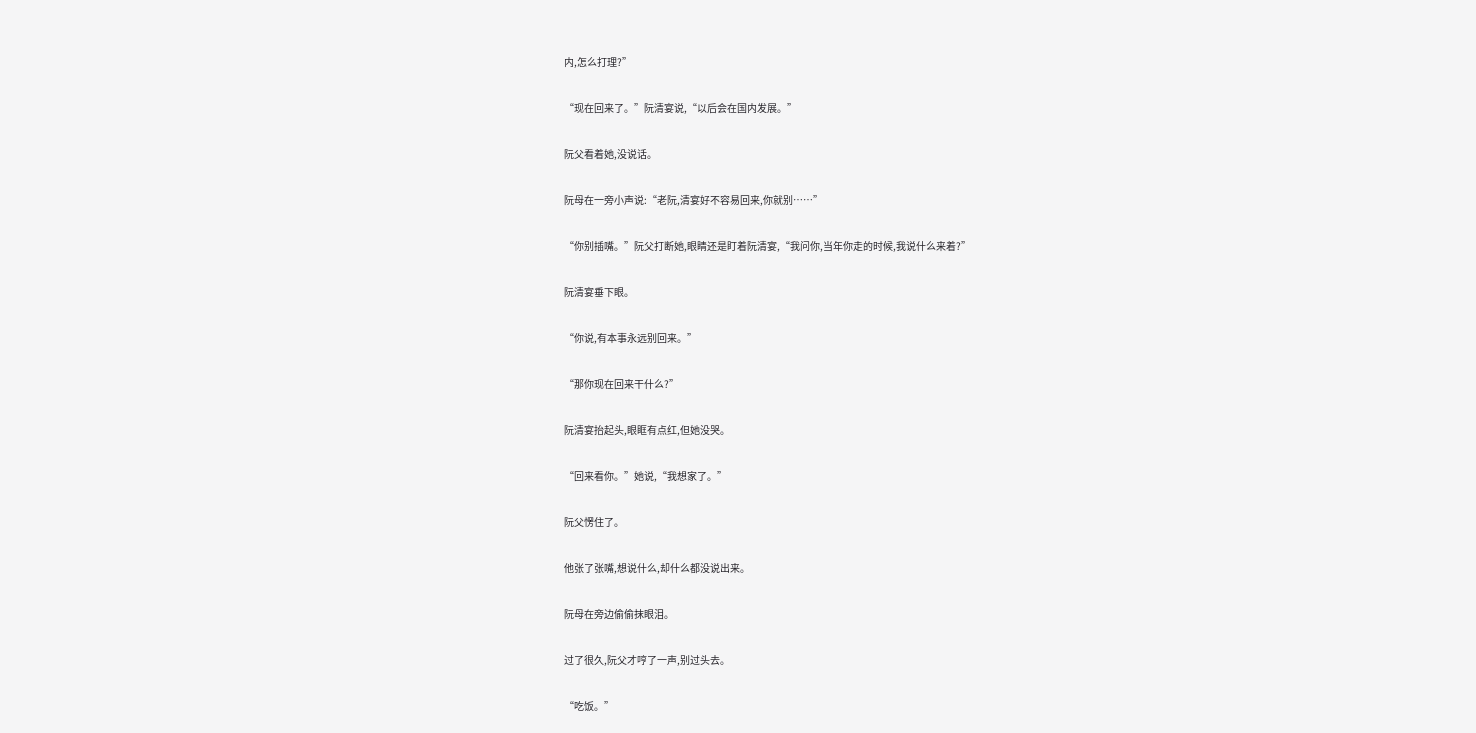内,怎么打理?”

“现在回来了。”阮清宴说,“以后会在国内发展。”

阮父看着她,没说话。

阮母在一旁小声说:“老阮,清宴好不容易回来,你就别……”

“你别插嘴。”阮父打断她,眼睛还是盯着阮清宴,“我问你,当年你走的时候,我说什么来着?”

阮清宴垂下眼。

“你说,有本事永远别回来。”

“那你现在回来干什么?”

阮清宴抬起头,眼眶有点红,但她没哭。

“回来看你。”她说,“我想家了。”

阮父愣住了。

他张了张嘴,想说什么,却什么都没说出来。

阮母在旁边偷偷抹眼泪。

过了很久,阮父才哼了一声,别过头去。

“吃饭。”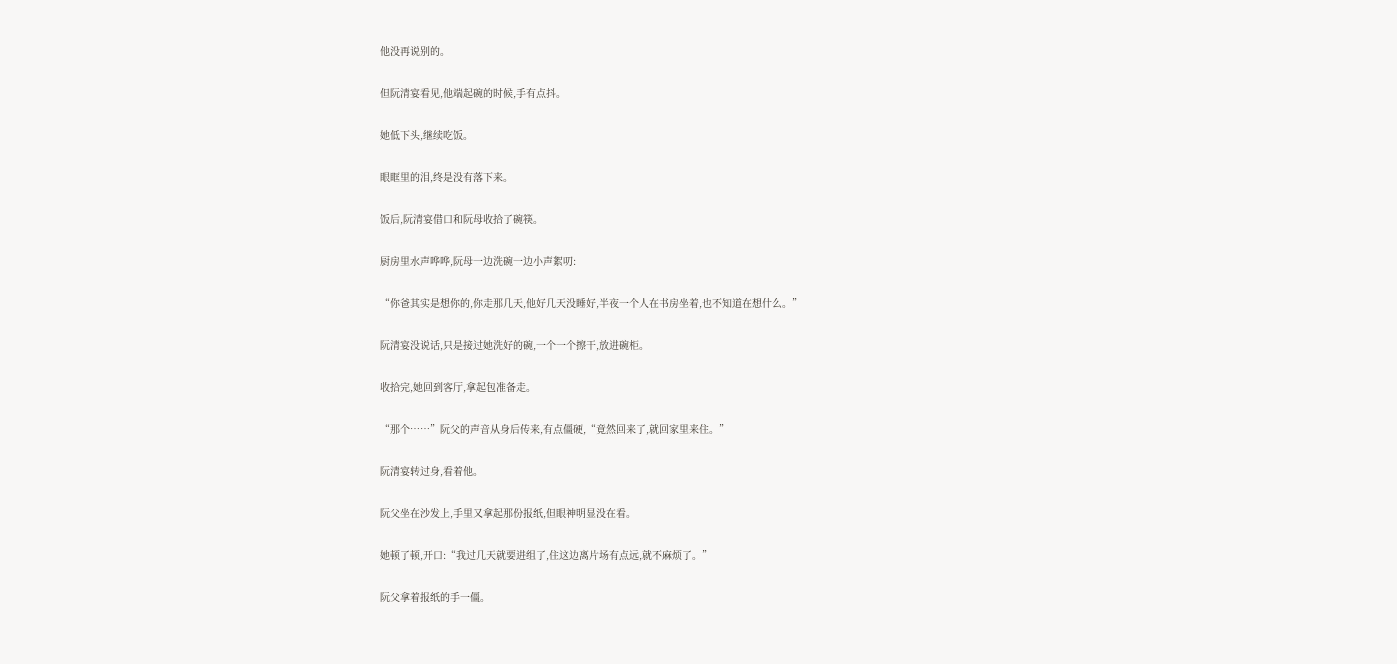他没再说别的。

但阮清宴看见,他端起碗的时候,手有点抖。

她低下头,继续吃饭。

眼眶里的泪,终是没有落下来。

饭后,阮清宴借口和阮母收拾了碗筷。

厨房里水声哗哗,阮母一边洗碗一边小声絮叨:

“你爸其实是想你的,你走那几天,他好几天没睡好,半夜一个人在书房坐着,也不知道在想什么。”

阮清宴没说话,只是接过她洗好的碗,一个一个擦干,放进碗柜。

收拾完,她回到客厅,拿起包准备走。

“那个……”阮父的声音从身后传来,有点僵硬,“竟然回来了,就回家里来住。”

阮清宴转过身,看着他。

阮父坐在沙发上,手里又拿起那份报纸,但眼神明显没在看。

她顿了顿,开口:“我过几天就要进组了,住这边离片场有点远,就不麻烦了。”

阮父拿着报纸的手一僵。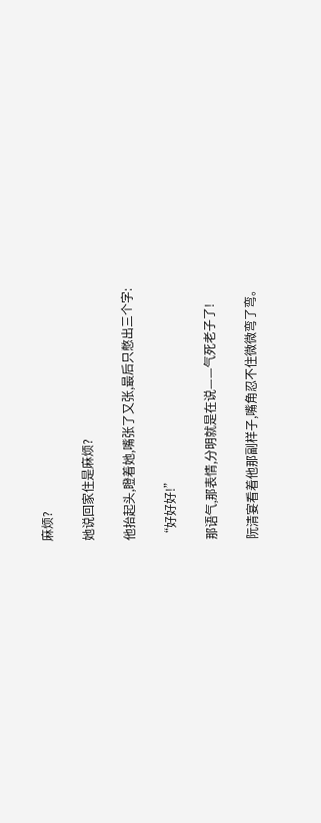麻烦?

她说回家住是麻烦?

他抬起头,瞪着她,嘴张了又张,最后只憋出三个字:

“好好好!”

那语气,那表情,分明就是在说——气死老子了!

阮清宴看着他那副样子,嘴角忍不住微微弯了弯。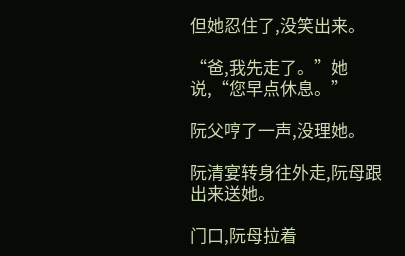但她忍住了,没笑出来。

“爸,我先走了。”她说,“您早点休息。”

阮父哼了一声,没理她。

阮清宴转身往外走,阮母跟出来送她。

门口,阮母拉着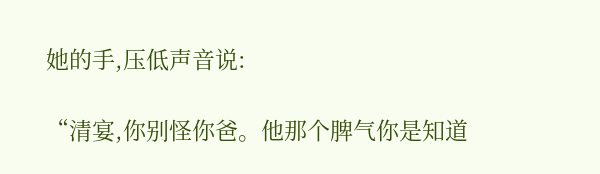她的手,压低声音说:

“清宴,你别怪你爸。他那个脾气你是知道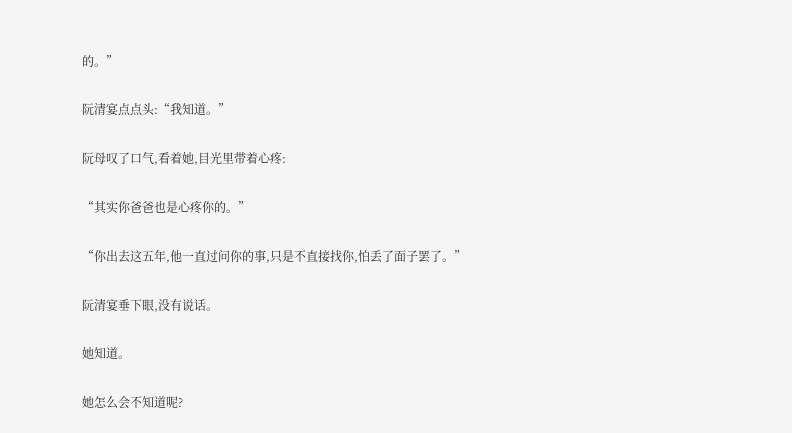的。”

阮清宴点点头:“我知道。”

阮母叹了口气,看着她,目光里带着心疼:

“其实你爸爸也是心疼你的。”

“你出去这五年,他一直过问你的事,只是不直接找你,怕丢了面子罢了。”

阮清宴垂下眼,没有说话。

她知道。

她怎么会不知道呢?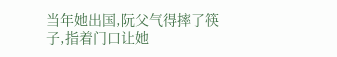当年她出国,阮父气得摔了筷子,指着门口让她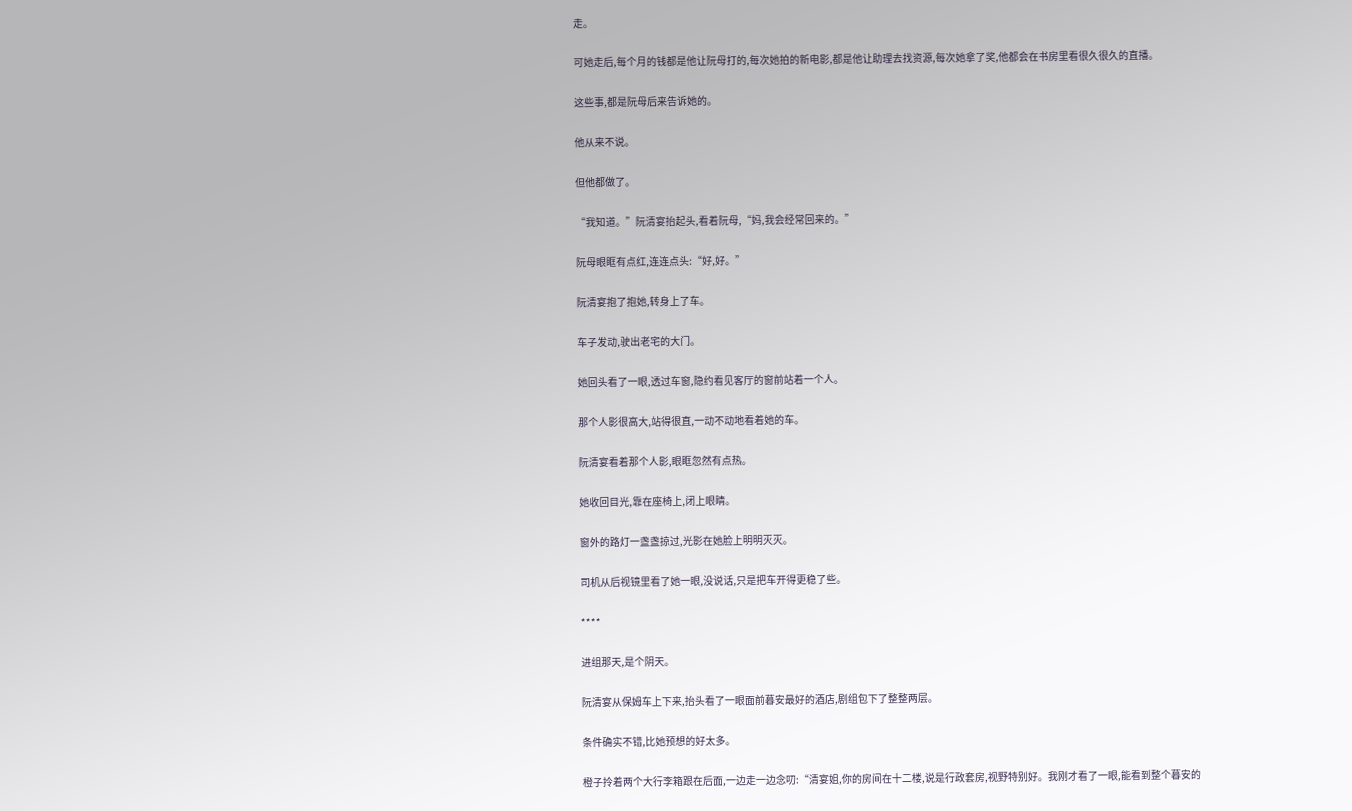走。

可她走后,每个月的钱都是他让阮母打的,每次她拍的新电影,都是他让助理去找资源,每次她拿了奖,他都会在书房里看很久很久的直播。

这些事,都是阮母后来告诉她的。

他从来不说。

但他都做了。

“我知道。”阮清宴抬起头,看着阮母,“妈,我会经常回来的。”

阮母眼眶有点红,连连点头:“好,好。”

阮清宴抱了抱她,转身上了车。

车子发动,驶出老宅的大门。

她回头看了一眼,透过车窗,隐约看见客厅的窗前站着一个人。

那个人影很高大,站得很直,一动不动地看着她的车。

阮清宴看着那个人影,眼眶忽然有点热。

她收回目光,靠在座椅上,闭上眼睛。

窗外的路灯一盏盏掠过,光影在她脸上明明灭灭。

司机从后视镜里看了她一眼,没说话,只是把车开得更稳了些。

****

进组那天,是个阴天。

阮清宴从保姆车上下来,抬头看了一眼面前暮安最好的酒店,剧组包下了整整两层。

条件确实不错,比她预想的好太多。

橙子拎着两个大行李箱跟在后面,一边走一边念叨:“清宴姐,你的房间在十二楼,说是行政套房,视野特别好。我刚才看了一眼,能看到整个暮安的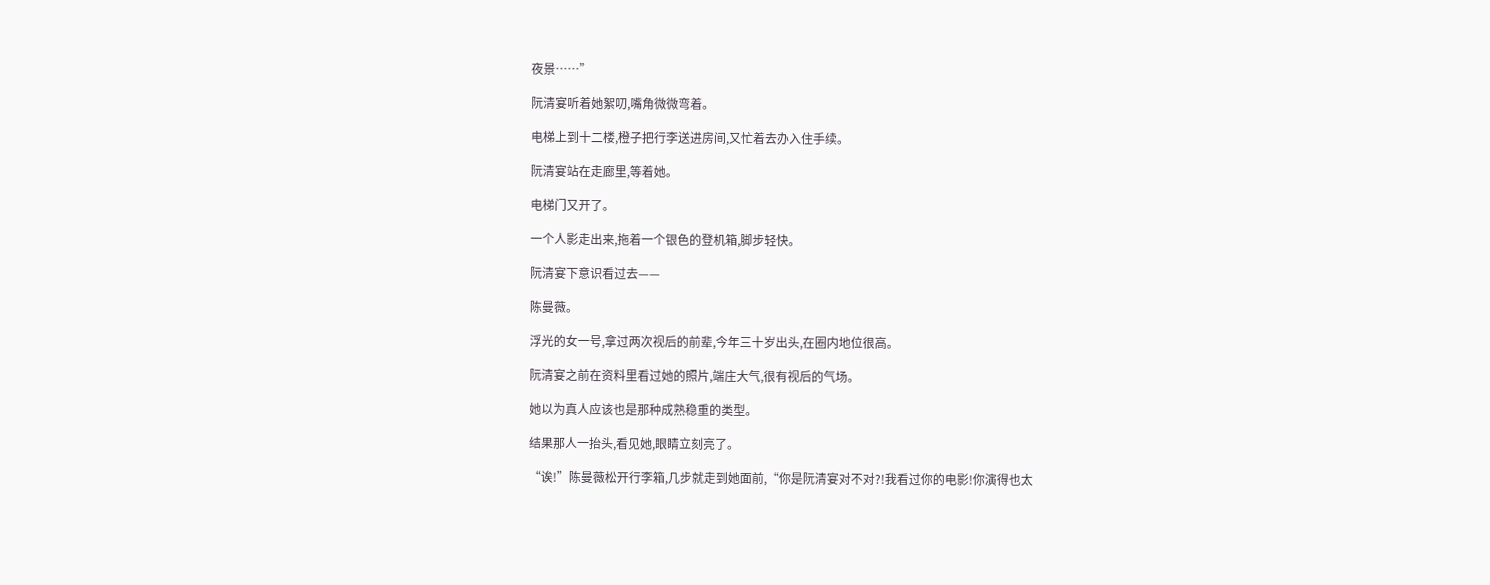夜景……”

阮清宴听着她絮叨,嘴角微微弯着。

电梯上到十二楼,橙子把行李送进房间,又忙着去办入住手续。

阮清宴站在走廊里,等着她。

电梯门又开了。

一个人影走出来,拖着一个银色的登机箱,脚步轻快。

阮清宴下意识看过去——

陈曼薇。

浮光的女一号,拿过两次视后的前辈,今年三十岁出头,在圈内地位很高。

阮清宴之前在资料里看过她的照片,端庄大气,很有视后的气场。

她以为真人应该也是那种成熟稳重的类型。

结果那人一抬头,看见她,眼睛立刻亮了。

“诶!”陈曼薇松开行李箱,几步就走到她面前,“你是阮清宴对不对?!我看过你的电影!你演得也太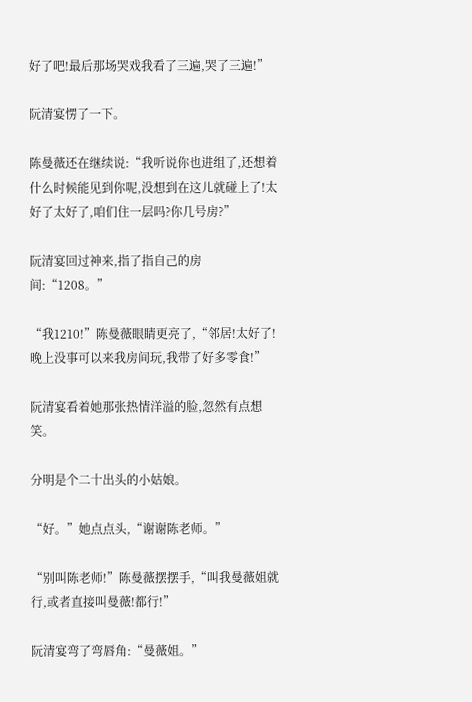好了吧!最后那场哭戏我看了三遍,哭了三遍!”

阮清宴愣了一下。

陈曼薇还在继续说:“我听说你也进组了,还想着什么时候能见到你呢,没想到在这儿就碰上了!太好了太好了,咱们住一层吗?你几号房?”

阮清宴回过神来,指了指自己的房间:“1208。”

“我1210!”陈曼薇眼睛更亮了,“邻居!太好了!晚上没事可以来我房间玩,我带了好多零食!”

阮清宴看着她那张热情洋溢的脸,忽然有点想笑。

分明是个二十出头的小姑娘。

“好。”她点点头,“谢谢陈老师。”

“别叫陈老师!”陈曼薇摆摆手,“叫我曼薇姐就行,或者直接叫曼薇!都行!”

阮清宴弯了弯唇角:“曼薇姐。”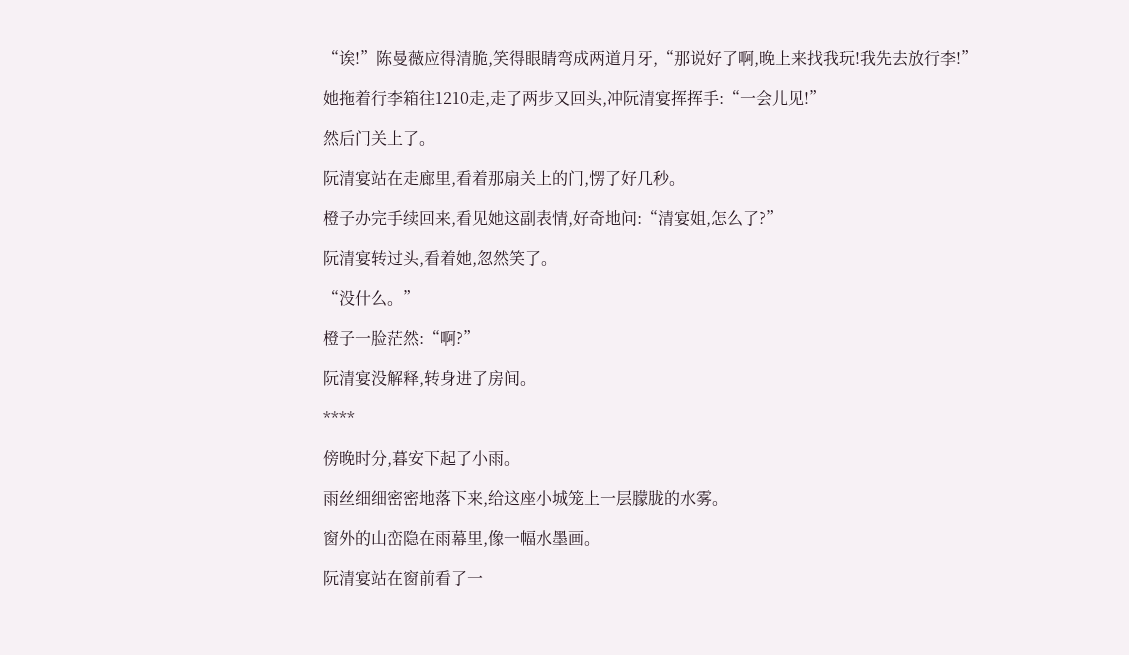“诶!”陈曼薇应得清脆,笑得眼睛弯成两道月牙,“那说好了啊,晚上来找我玩!我先去放行李!”

她拖着行李箱往1210走,走了两步又回头,冲阮清宴挥挥手:“一会儿见!”

然后门关上了。

阮清宴站在走廊里,看着那扇关上的门,愣了好几秒。

橙子办完手续回来,看见她这副表情,好奇地问:“清宴姐,怎么了?”

阮清宴转过头,看着她,忽然笑了。

“没什么。”

橙子一脸茫然:“啊?”

阮清宴没解释,转身进了房间。

****

傍晚时分,暮安下起了小雨。

雨丝细细密密地落下来,给这座小城笼上一层朦胧的水雾。

窗外的山峦隐在雨幕里,像一幅水墨画。

阮清宴站在窗前看了一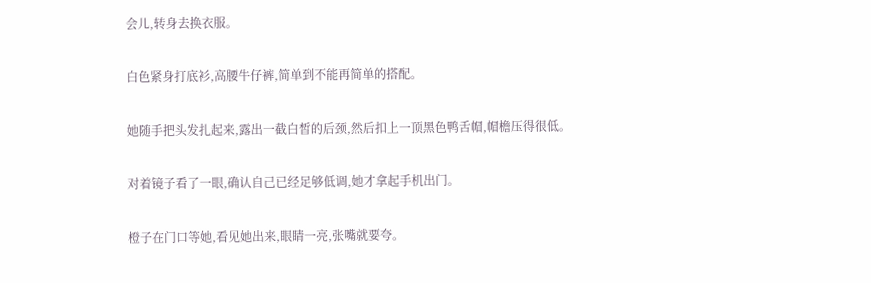会儿,转身去换衣服。

白色紧身打底衫,高腰牛仔裤,简单到不能再简单的搭配。

她随手把头发扎起来,露出一截白皙的后颈,然后扣上一顶黑色鸭舌帽,帽檐压得很低。

对着镜子看了一眼,确认自己已经足够低调,她才拿起手机出门。

橙子在门口等她,看见她出来,眼睛一亮,张嘴就要夸。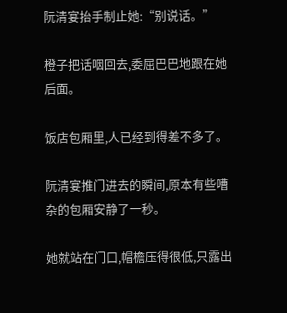阮清宴抬手制止她:“别说话。”

橙子把话咽回去,委屈巴巴地跟在她后面。

饭店包厢里,人已经到得差不多了。

阮清宴推门进去的瞬间,原本有些嘈杂的包厢安静了一秒。

她就站在门口,帽檐压得很低,只露出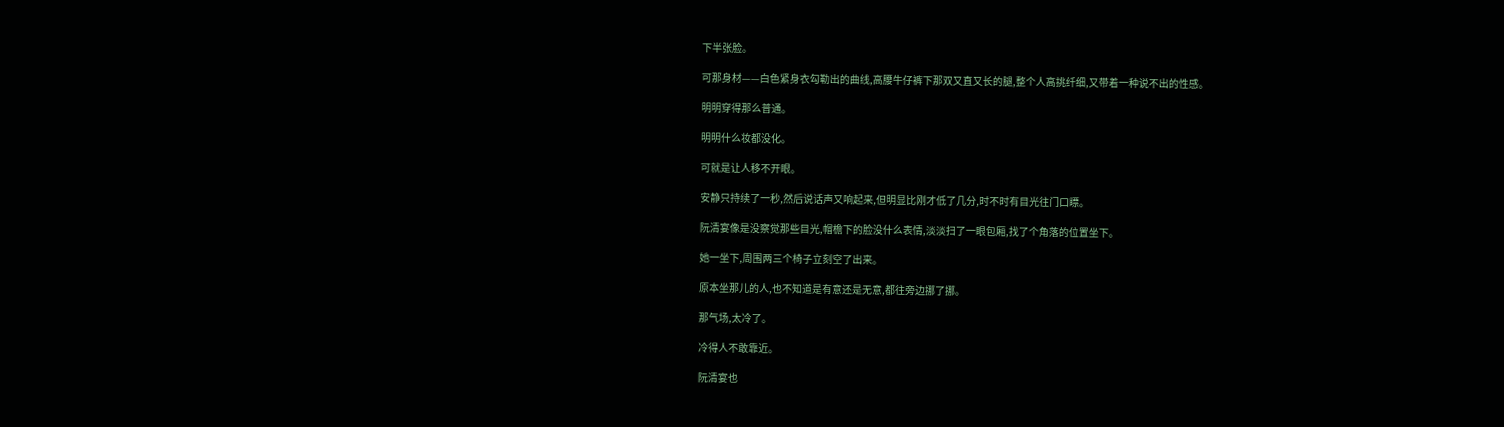下半张脸。

可那身材——白色紧身衣勾勒出的曲线,高腰牛仔裤下那双又直又长的腿,整个人高挑纤细,又带着一种说不出的性感。

明明穿得那么普通。

明明什么妆都没化。

可就是让人移不开眼。

安静只持续了一秒,然后说话声又响起来,但明显比刚才低了几分,时不时有目光往门口瞟。

阮清宴像是没察觉那些目光,帽檐下的脸没什么表情,淡淡扫了一眼包厢,找了个角落的位置坐下。

她一坐下,周围两三个椅子立刻空了出来。

原本坐那儿的人,也不知道是有意还是无意,都往旁边挪了挪。

那气场,太冷了。

冷得人不敢靠近。

阮清宴也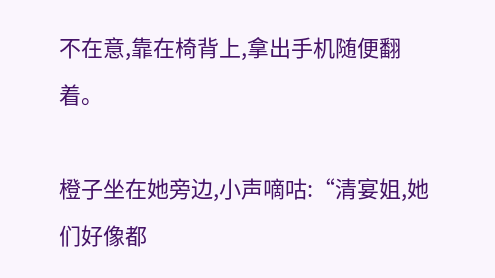不在意,靠在椅背上,拿出手机随便翻着。

橙子坐在她旁边,小声嘀咕:“清宴姐,她们好像都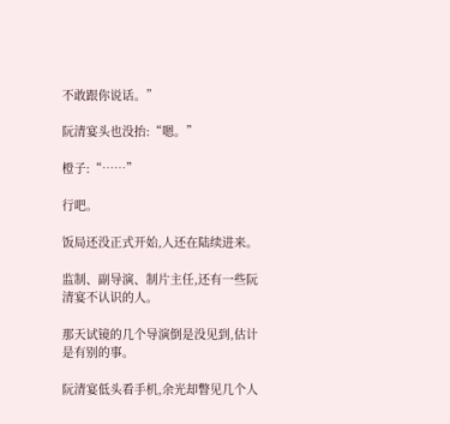不敢跟你说话。”

阮清宴头也没抬:“嗯。”

橙子:“……”

行吧。

饭局还没正式开始,人还在陆续进来。

监制、副导演、制片主任,还有一些阮清宴不认识的人。

那天试镜的几个导演倒是没见到,估计是有别的事。

阮清宴低头看手机,余光却瞥见几个人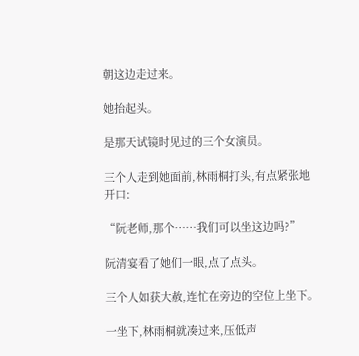朝这边走过来。

她抬起头。

是那天试镜时见过的三个女演员。

三个人走到她面前,林雨桐打头,有点紧张地开口:

“阮老师,那个……我们可以坐这边吗?”

阮清宴看了她们一眼,点了点头。

三个人如获大赦,连忙在旁边的空位上坐下。

一坐下,林雨桐就凑过来,压低声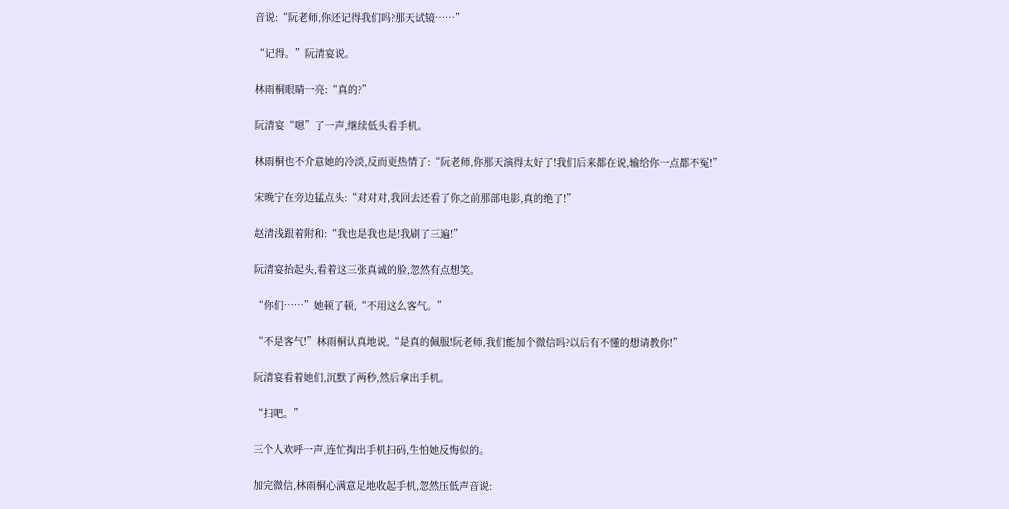音说:“阮老师,你还记得我们吗?那天试镜……”

“记得。”阮清宴说。

林雨桐眼睛一亮:“真的?”

阮清宴“嗯”了一声,继续低头看手机。

林雨桐也不介意她的冷淡,反而更热情了:“阮老师,你那天演得太好了!我们后来都在说,输给你一点都不冤!”

宋晚宁在旁边猛点头:“对对对,我回去还看了你之前那部电影,真的绝了!”

赵清浅跟着附和:“我也是我也是!我刷了三遍!”

阮清宴抬起头,看着这三张真诚的脸,忽然有点想笑。

“你们……”她顿了顿,“不用这么客气。”

“不是客气!”林雨桐认真地说,“是真的佩服!阮老师,我们能加个微信吗?以后有不懂的想请教你!”

阮清宴看着她们,沉默了两秒,然后拿出手机。

“扫吧。”

三个人欢呼一声,连忙掏出手机扫码,生怕她反悔似的。

加完微信,林雨桐心满意足地收起手机,忽然压低声音说: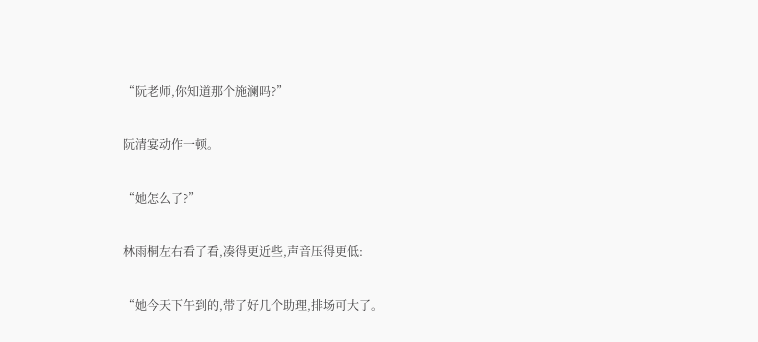“阮老师,你知道那个施澜吗?”

阮清宴动作一顿。

“她怎么了?”

林雨桐左右看了看,凑得更近些,声音压得更低:

“她今天下午到的,带了好几个助理,排场可大了。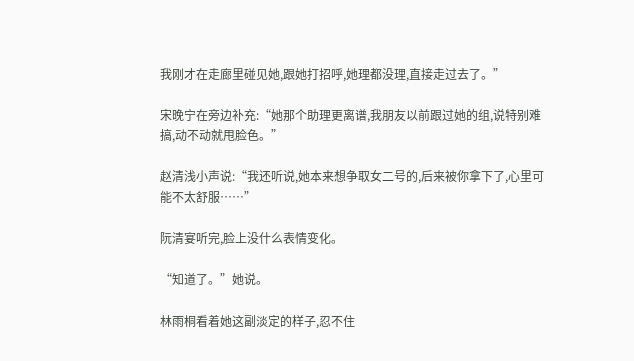我刚才在走廊里碰见她,跟她打招呼,她理都没理,直接走过去了。”

宋晚宁在旁边补充:“她那个助理更离谱,我朋友以前跟过她的组,说特别难搞,动不动就甩脸色。”

赵清浅小声说:“我还听说,她本来想争取女二号的,后来被你拿下了,心里可能不太舒服……”

阮清宴听完,脸上没什么表情变化。

“知道了。”她说。

林雨桐看着她这副淡定的样子,忍不住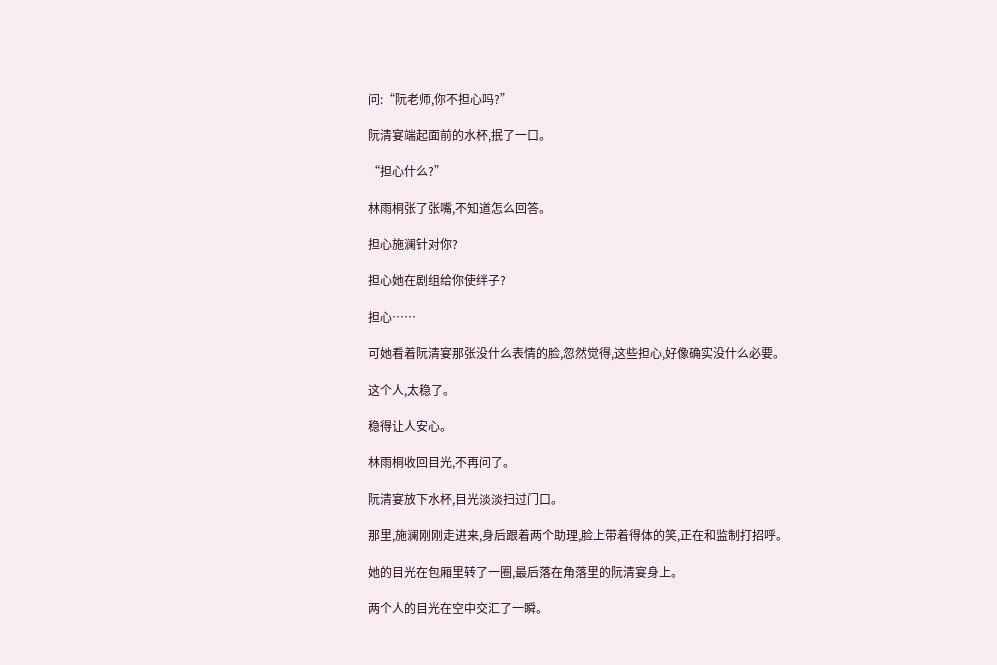问:“阮老师,你不担心吗?”

阮清宴端起面前的水杯,抿了一口。

“担心什么?”

林雨桐张了张嘴,不知道怎么回答。

担心施澜针对你?

担心她在剧组给你使绊子?

担心……

可她看着阮清宴那张没什么表情的脸,忽然觉得,这些担心,好像确实没什么必要。

这个人,太稳了。

稳得让人安心。

林雨桐收回目光,不再问了。

阮清宴放下水杯,目光淡淡扫过门口。

那里,施澜刚刚走进来,身后跟着两个助理,脸上带着得体的笑,正在和监制打招呼。

她的目光在包厢里转了一圈,最后落在角落里的阮清宴身上。

两个人的目光在空中交汇了一瞬。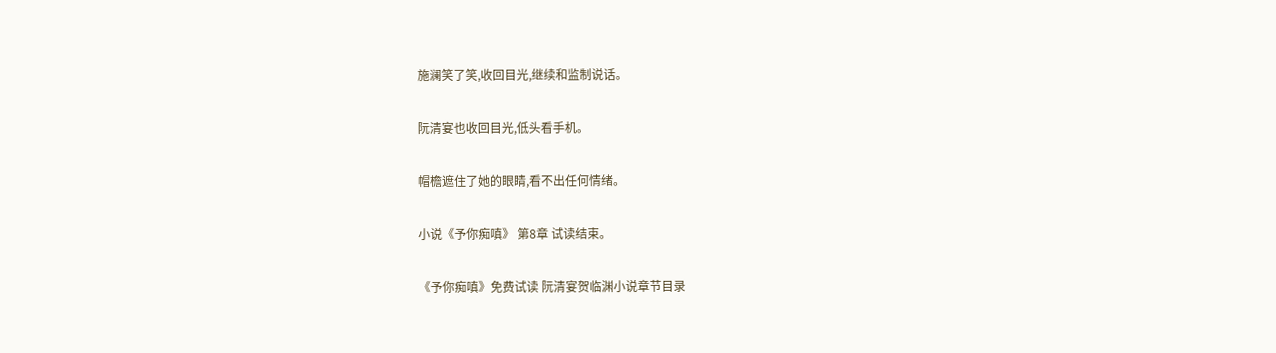施澜笑了笑,收回目光,继续和监制说话。

阮清宴也收回目光,低头看手机。

帽檐遮住了她的眼睛,看不出任何情绪。

小说《予你痴嗔》 第8章 试读结束。

《予你痴嗔》免费试读 阮清宴贺临渊小说章节目录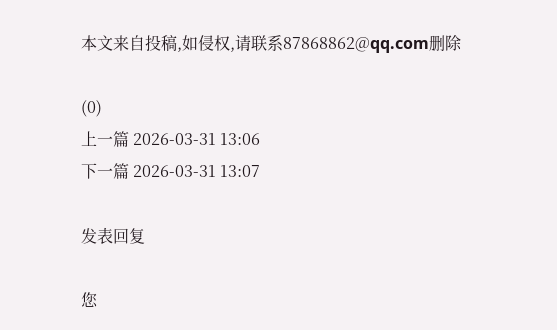本文来自投稿,如侵权,请联系87868862@qq.com删除

(0)
上一篇 2026-03-31 13:06
下一篇 2026-03-31 13:07

发表回复

您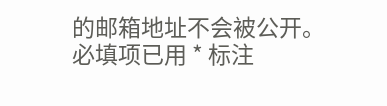的邮箱地址不会被公开。 必填项已用 * 标注